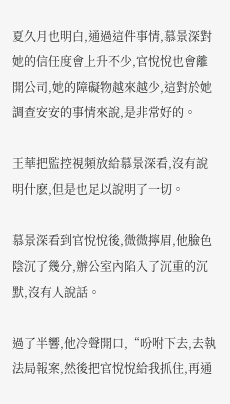夏久月也明白,通過這件事情,慕景深對她的信任度會上升不少,官悅悅也會離開公司,她的障礙物越來越少,這對於她調查安安的事情來說,是非常好的。

王華把監控視頻放給慕景深看,沒有說明什麽,但是也足以說明了一切。

慕景深看到官悅悅後,微微擰眉,他臉色陰沉了幾分,辦公室內陷入了沉重的沉默,沒有人說話。

過了半響,他冷聲開口,“吩咐下去,去執法局報案,然後把官悅悅給我抓住,再通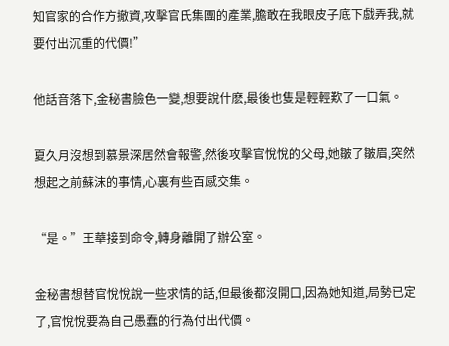知官家的合作方撤資,攻擊官氏集團的產業,膽敢在我眼皮子底下戲弄我,就要付出沉重的代價!”

他話音落下,金秘書臉色一變,想要說什麽,最後也隻是輕輕歎了一口氣。

夏久月沒想到慕景深居然會報警,然後攻擊官悅悅的父母,她皺了皺眉,突然想起之前蘇沫的事情,心裏有些百感交集。

“是。”王華接到命令,轉身離開了辦公室。

金秘書想替官悅悅說一些求情的話,但最後都沒開口,因為她知道,局勢已定了,官悅悅要為自己愚蠢的行為付出代價。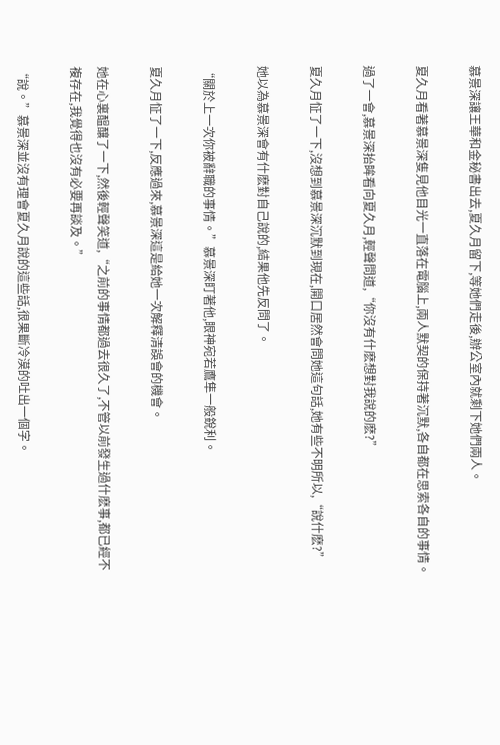慕景深讓王華和金秘書出去,夏久月留下,等她們走後,辦公室內就剩下她們兩人。

夏久月看著慕景深隻見他目光一直落在電腦上,兩人默契的保持著沉默,各自都在思索各自的事情。

過了一會,慕景深抬眸看向夏久月,輕聲問道,“你沒有什麽想對我說的麽?”

夏久月怔了一下,沒想到慕景深沉默到現在,開口居然會問她這句話,她有些不明所以,“說什麽?”

她以為慕景深會有什麽對自己說的,結果他先反問了。

“關於上一次你被辭職的事情。”慕景深盯著他,眼神宛若鷹隼一般銳利。

夏久月怔了一下,反應過來,慕景深這是給她一次解釋清誤會的機會。

她在心裏醞釀了一下,然後輕聲笑道,“之前的事情都過去很久了,不管以前發生過什麽事,都已經不複存在,我覺得也沒有必要再談及。”

“說。”慕景深並沒有理會夏久月說的這些話,很果斷冷漠的吐出一個字。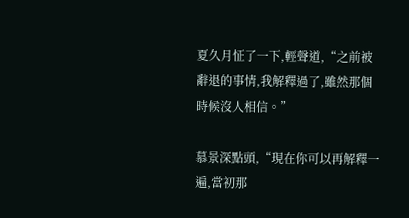夏久月怔了一下,輕聲道,“之前被辭退的事情,我解釋過了,雖然那個時候沒人相信。”

慕景深點頭,“現在你可以再解釋一遍,當初那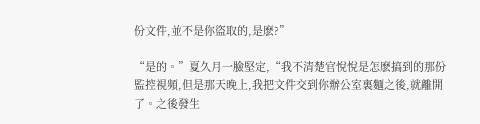份文件,並不是你盜取的,是麽?”

“是的。”夏久月一臉堅定,“我不清楚官悅悅是怎麽搞到的那份監控視頻,但是那天晚上,我把文件交到你辦公室裏麵之後,就離開了。之後發生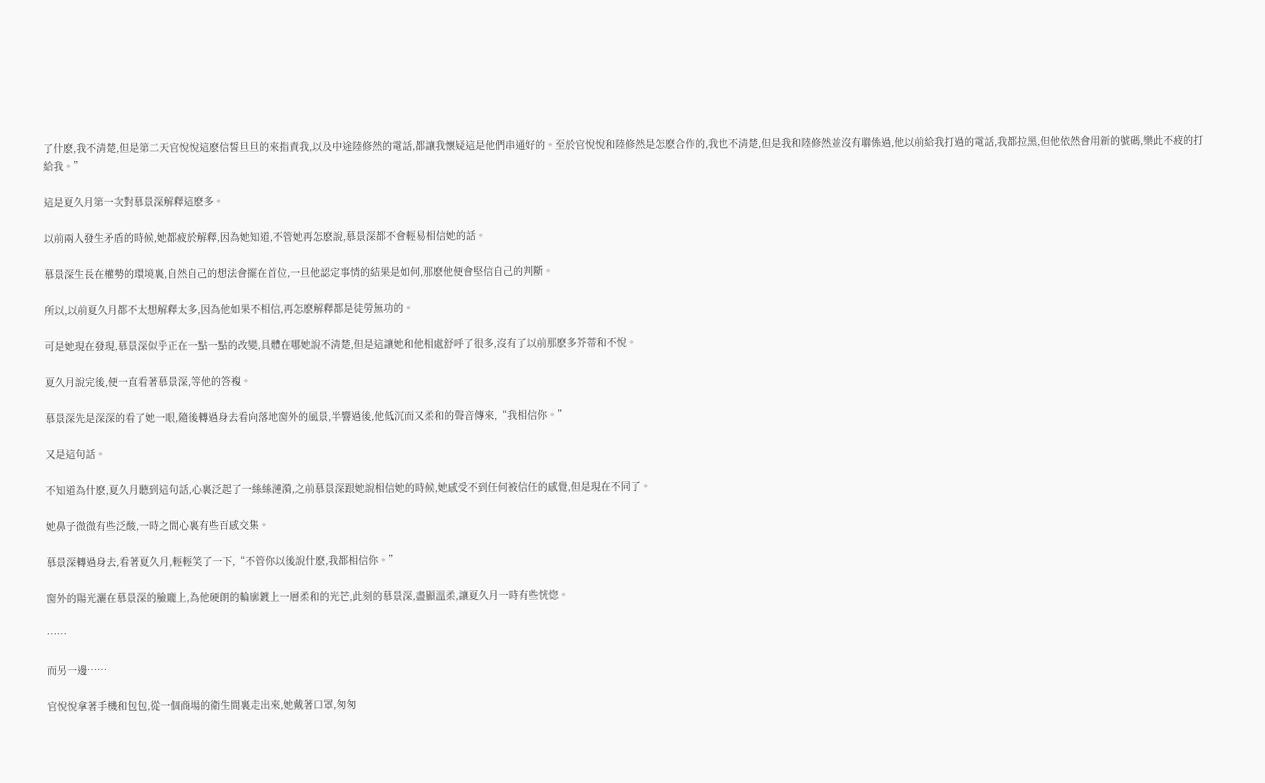了什麽,我不清楚,但是第二天官悅悅這麽信誓旦旦的來指責我,以及中途陸修然的電話,都讓我懷疑這是他們串通好的。至於官悅悅和陸修然是怎麽合作的,我也不清楚,但是我和陸修然並沒有聯係過,他以前給我打過的電話,我都拉黑,但他依然會用新的號碼,樂此不疲的打給我。”

這是夏久月第一次對慕景深解釋這麽多。

以前兩人發生矛盾的時候,她都疲於解釋,因為她知道,不管她再怎麽說,慕景深都不會輕易相信她的話。

慕景深生長在權勢的環境裏,自然自己的想法會擺在首位,一旦他認定事情的結果是如何,那麽他便會堅信自己的判斷。

所以,以前夏久月都不太想解釋太多,因為他如果不相信,再怎麽解釋都是徒勞無功的。

可是她現在發現,慕景深似乎正在一點一點的改變,具體在哪她說不清楚,但是這讓她和他相處舒呼了很多,沒有了以前那麽多芥蒂和不悅。

夏久月說完後,便一直看著慕景深,等他的答複。

慕景深先是深深的看了她一眼,隨後轉過身去看向落地窗外的風景,半響過後,他低沉而又柔和的聲音傳來,“我相信你。”

又是這句話。

不知道為什麽,夏久月聽到這句話,心裏泛起了一絲絲漣漪,之前慕景深跟她說相信她的時候,她感受不到任何被信任的感覺,但是現在不同了。

她鼻子微微有些泛酸,一時之間心裏有些百感交集。

慕景深轉過身去,看著夏久月,輕輕笑了一下,“不管你以後說什麽,我都相信你。”

窗外的陽光灑在慕景深的臉龐上,為他硬朗的輪廓鍍上一層柔和的光芒,此刻的慕景深,盡顯溫柔,讓夏久月一時有些恍惚。

……

而另一邊……

官悅悅拿著手機和包包,從一個商場的衛生間裏走出來,她戴著口罩,匆匆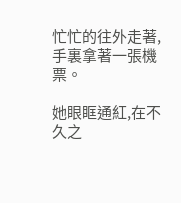忙忙的往外走著,手裏拿著一張機票。

她眼眶通紅,在不久之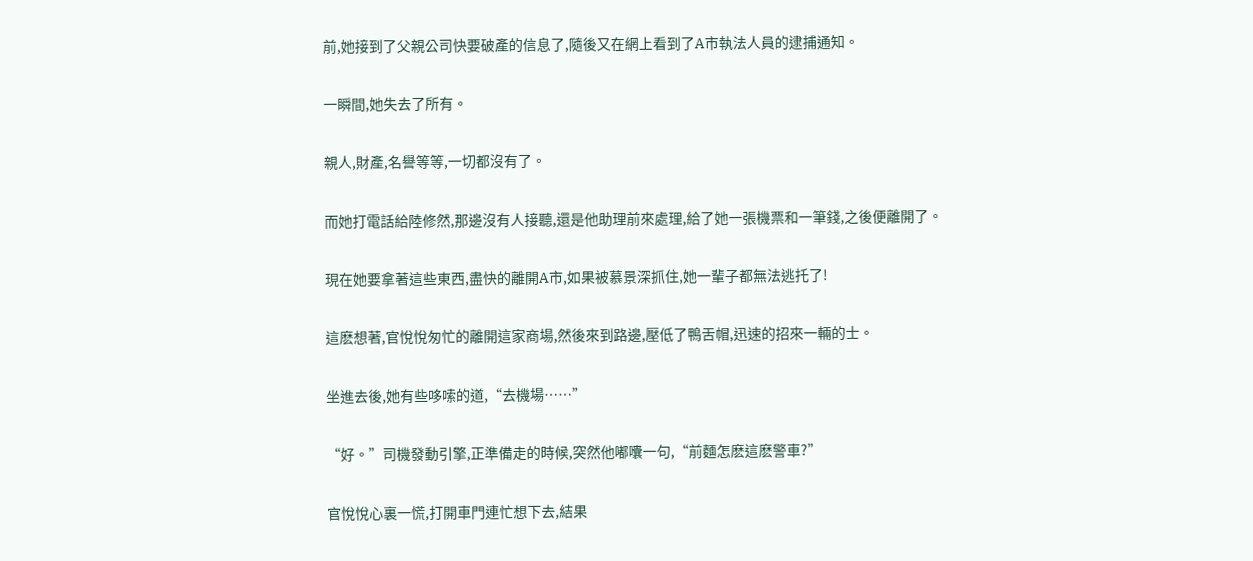前,她接到了父親公司快要破產的信息了,隨後又在網上看到了A市執法人員的逮捕通知。

一瞬間,她失去了所有。

親人,財產,名譽等等,一切都沒有了。

而她打電話給陸修然,那邊沒有人接聽,還是他助理前來處理,給了她一張機票和一筆錢,之後便離開了。

現在她要拿著這些東西,盡快的離開A市,如果被慕景深抓住,她一輩子都無法逃托了!

這麽想著,官悅悅匆忙的離開這家商場,然後來到路邊,壓低了鴨舌帽,迅速的招來一輛的士。

坐進去後,她有些哆嗦的道,“去機場……”

“好。”司機發動引擎,正準備走的時候,突然他嘟囔一句,“前麵怎麽這麽警車?”

官悅悅心裏一慌,打開車門連忙想下去,結果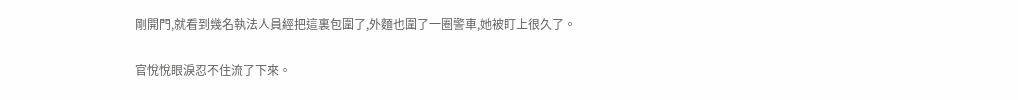剛開門,就看到幾名執法人員經把這裏包圍了,外麵也圍了一圈警車,她被盯上很久了。

官悅悅眼淚忍不住流了下來。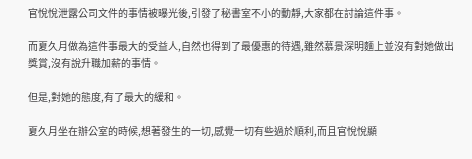官悅悅泄露公司文件的事情被曝光後,引發了秘書室不小的動靜,大家都在討論這件事。

而夏久月做為這件事最大的受益人,自然也得到了最優惠的待遇,雖然慕景深明麵上並沒有對她做出獎賞,沒有說升職加薪的事情。

但是,對她的態度,有了最大的緩和。

夏久月坐在辦公室的時候,想著發生的一切,感覺一切有些過於順利,而且官悅悅顯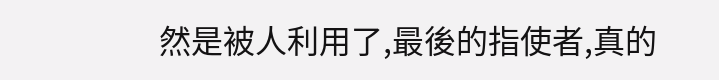然是被人利用了,最後的指使者,真的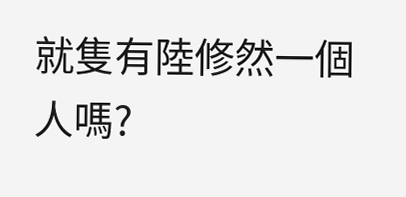就隻有陸修然一個人嗎?